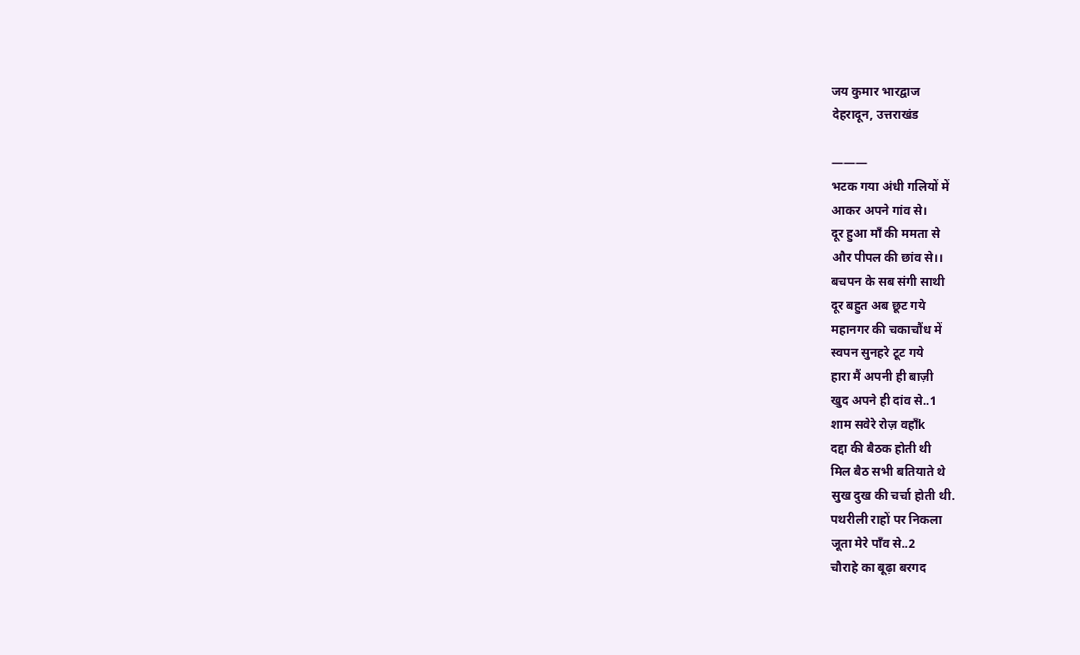जय कुमार भारद्वाज
देहरादून, उत्तराखंड

———
भटक गया अंधी गलियों में
आकर अपने गांव से।
दूर हुआ माँ की ममता से
और पीपल की छांव से।।
बचपन के सब संगी साथी
दूर बहुत अब छूट गये
महानगर की चकाचौंध में
स्वपन सुनहरे टूट गये
हारा मैं अपनी ही बाज़ी
खुद अपने ही दांव से..1
शाम सवेरे रोज़ वहाँk
दद्दा की बैठक होती थी
मिल बैठ सभी बतियाते थे
सुख दुख की चर्चा होती थी.
पथरीली राहों पर निकला
जूता मेरे पाँव से..2
चौराहे का बूढ़ा बरगद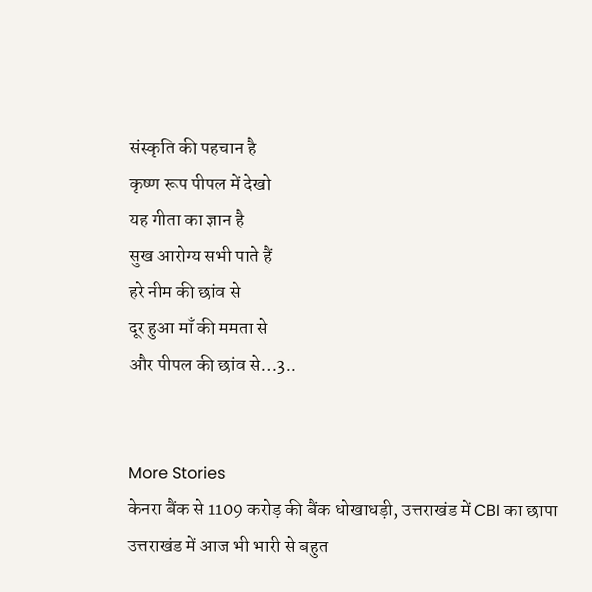संस्कृति की पहचान है
कृष्ण रूप पीपल में देखो
यह गीता का ज्ञान है
सुख आरोग्य सभी पाते हैं
हरे नीम की छांव से
दूर हुआ माँ की ममता से
और पीपल की छांव से…3..


More Stories
केनरा बैंक से 1109 करोड़ की बैंक धोखाधड़ी, उत्तराखंड में CBI का छापा
उत्तराखंड में आज भी भारी से बहुत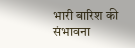भारी बारिश की संभावना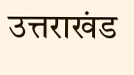उत्तराखंड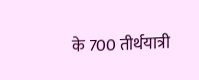के 700 तीर्थयात्री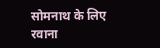सोमनाथ के लिए रवाना